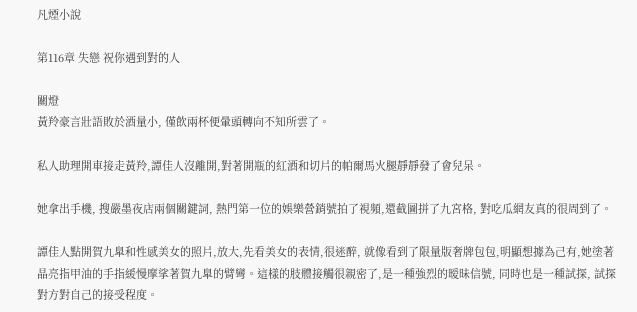凡煙小說

第116章 失戀 祝你遇到對的人

關燈
黃羚豪言壯語敗於酒量小, 僅飲兩杯便暈頭轉向不知所雲了。

私人助理開車接走黃羚,譚佳人沒離開,對著開瓶的紅酒和切片的帕爾馬火腿靜靜發了會兒呆。

她拿出手機, 搜嚴墨夜店兩個關鍵詞, 熱門第一位的娛樂營銷號拍了視頻,還截圖拼了九宮格, 對吃瓜網友真的很周到了。

譚佳人點開賀九臯和性感美女的照片,放大,先看美女的表情,很迷醉, 就像看到了限量版奢牌包包,明顯想據為己有,她塗著晶亮指甲油的手指緩慢摩挲著賀九臯的臂彎。這樣的肢體接觸很親密了,是一種強烈的暧昧信號, 同時也是一種試探, 試探對方對自己的接受程度。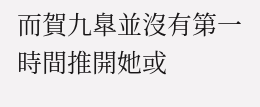而賀九臯並沒有第一時間推開她或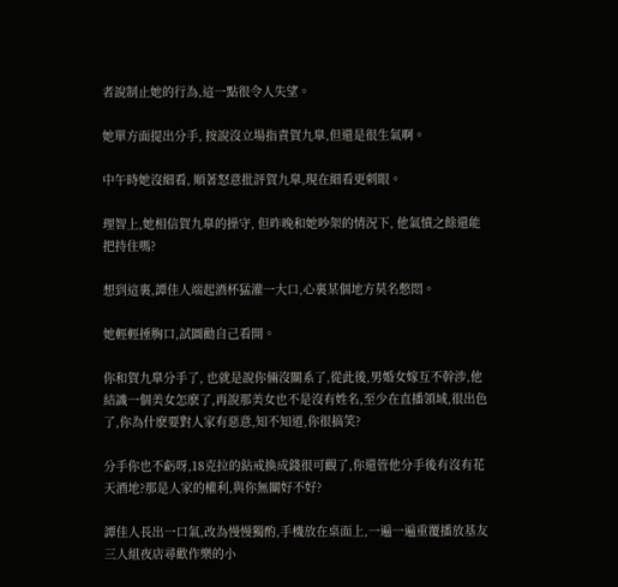者說制止她的行為,這一點很令人失望。

她單方面提出分手, 按說沒立場指責賀九臯,但還是很生氣啊。

中午時她沒細看, 順著怒意批評賀九臯,現在細看更刺眼。

理智上,她相信賀九臯的操守, 但昨晚和她吵架的情況下, 他氣憤之餘還能把持住嗎?

想到這裏,譚佳人端起酒杯猛灌一大口,心裏某個地方莫名憋悶。

她輕輕捶胸口,試圖勸自己看開。

你和賀九臯分手了, 也就是說你倆沒關系了,從此後,男婚女嫁互不幹涉,他結識一個美女怎麽了,再說那美女也不是沒有姓名,至少在直播領域,很出色了,你為什麽要對人家有惡意,知不知道,你很搞笑?

分手你也不虧呀,18克拉的鉆戒換成錢很可觀了,你還管他分手後有沒有花天酒地?那是人家的權利,與你無關好不好?

譚佳人長出一口氣,改為慢慢獨酌,手機放在桌面上,一遍一遍重覆播放基友三人組夜店尋歡作樂的小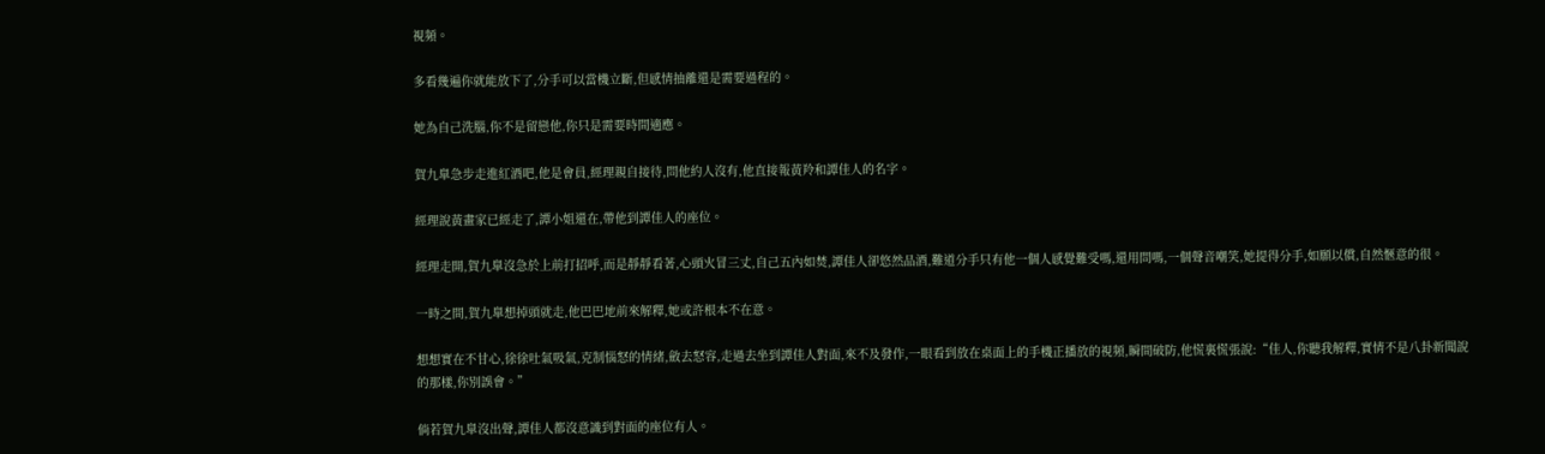視頻。

多看幾遍你就能放下了,分手可以當機立斷,但感情抽離還是需要過程的。

她為自己洗腦,你不是留戀他,你只是需要時間適應。

賀九臯急步走進紅酒吧,他是會員,經理親自接待,問他約人沒有,他直接報黃羚和譚佳人的名字。

經理說黃畫家已經走了,譚小姐還在,帶他到譚佳人的座位。

經理走開,賀九臯沒急於上前打招呼,而是靜靜看著,心頭火冒三丈,自己五內如焚,譚佳人卻悠然品酒,難道分手只有他一個人感覺難受嗎,還用問嗎,一個聲音嘲笑,她提得分手,如願以償,自然愜意的很。

一時之間,賀九臯想掉頭就走,他巴巴地前來解釋,她或許根本不在意。

想想實在不甘心,徐徐吐氣吸氣,克制惱怒的情緒,斂去怒容,走過去坐到譚佳人對面,來不及發作,一眼看到放在桌面上的手機正播放的視頻,瞬間破防,他慌裏慌張說:“佳人,你聽我解釋,實情不是八卦新聞說的那樣,你別誤會。”

倘若賀九臯沒出聲,譚佳人都沒意識到對面的座位有人。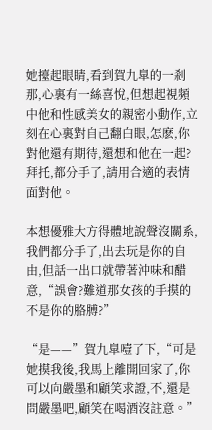她擡起眼睛,看到賀九臯的一剎那,心裏有一絲喜悅,但想起視頻中他和性感美女的親密小動作,立刻在心裏對自己翻白眼,怎麽,你對他還有期待,還想和他在一起?拜托,都分手了,請用合適的表情面對他。

本想優雅大方得體地說聲沒關系,我們都分手了,出去玩是你的自由,但話一出口就帶著沖味和醋意,“誤會?難道那女孩的手摸的不是你的胳膊?”

“是——”賀九臯噎了下,“可是她摸我後,我馬上離開回家了,你可以向嚴墨和顧笑求證,不,還是問嚴墨吧,顧笑在喝酒沒註意。”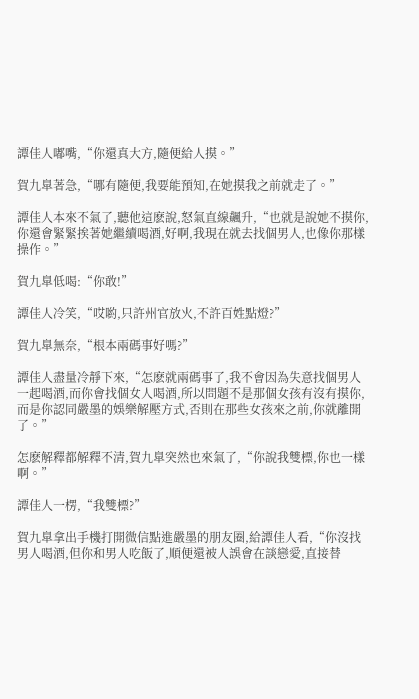譚佳人嘟嘴,“你還真大方,隨便給人摸。”

賀九臯著急,“哪有隨便,我要能預知,在她摸我之前就走了。”

譚佳人本來不氣了,聽他這麽說,怒氣直線飆升,“也就是說她不摸你,你還會緊緊挨著她繼續喝酒,好啊,我現在就去找個男人,也像你那樣操作。”

賀九臯低喝:“你敢!”

譚佳人冷笑,“哎喲,只許州官放火,不許百姓點燈?”

賀九臯無奈,“根本兩碼事好嗎?”

譚佳人盡量冷靜下來,“怎麽就兩碼事了,我不會因為失意找個男人一起喝酒,而你會找個女人喝酒,所以問題不是那個女孩有沒有摸你,而是你認同嚴墨的娛樂解壓方式,否則在那些女孩來之前,你就離開了。”

怎麽解釋都解釋不清,賀九臯突然也來氣了,“你說我雙標,你也一樣啊。”

譚佳人一楞,“我雙標?”

賀九臯拿出手機打開微信點進嚴墨的朋友圈,給譚佳人看,“你沒找男人喝酒,但你和男人吃飯了,順便還被人誤會在談戀愛,直接替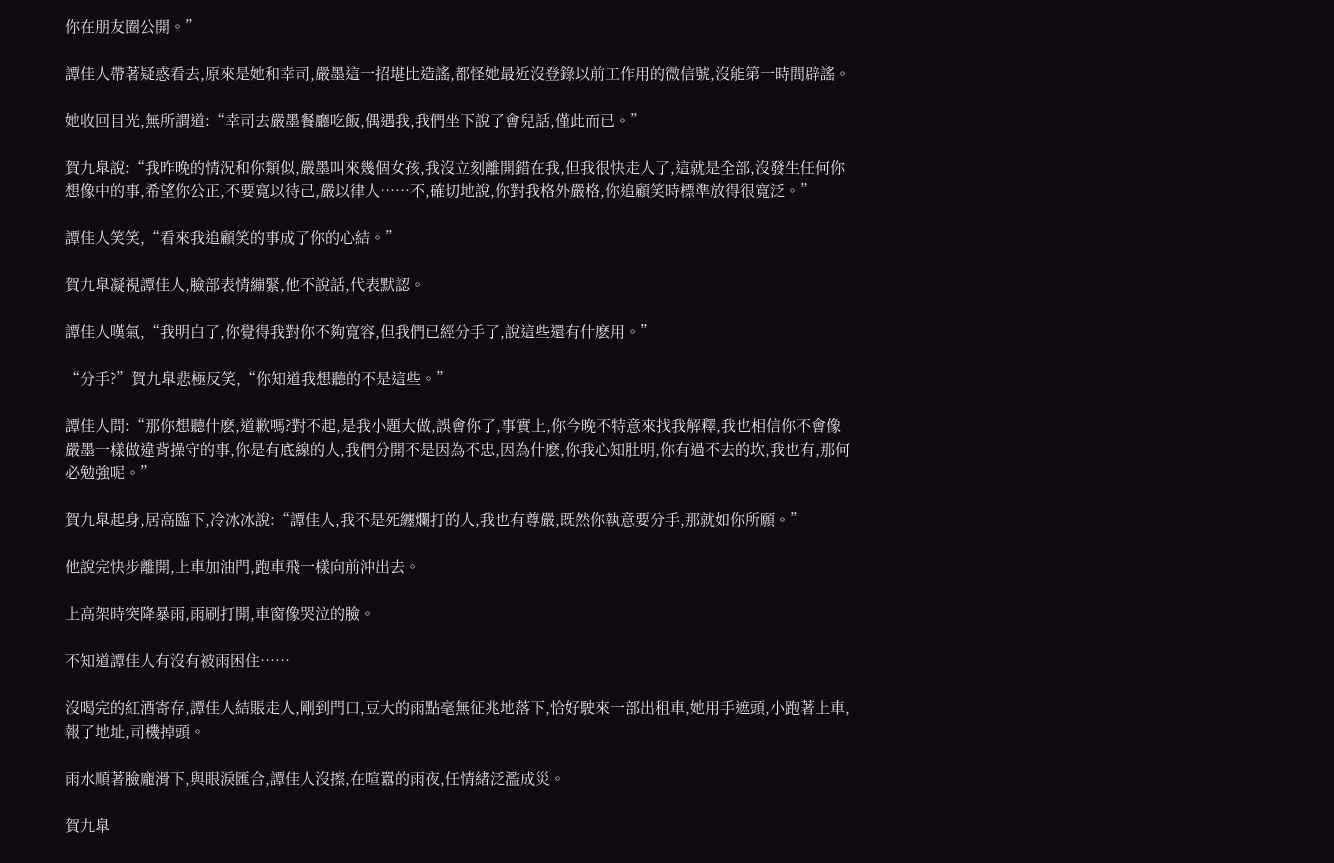你在朋友圈公開。”

譚佳人帶著疑惑看去,原來是她和幸司,嚴墨這一招堪比造謠,都怪她最近沒登錄以前工作用的微信號,沒能第一時間辟謠。

她收回目光,無所謂道:“幸司去嚴墨餐廳吃飯,偶遇我,我們坐下說了會兒話,僅此而已。”

賀九臯說:“我昨晚的情況和你類似,嚴墨叫來幾個女孩,我沒立刻離開錯在我,但我很快走人了,這就是全部,沒發生任何你想像中的事,希望你公正,不要寬以待己,嚴以律人……不,確切地說,你對我格外嚴格,你追顧笑時標準放得很寬泛。”

譚佳人笑笑,“看來我追顧笑的事成了你的心結。”

賀九臯凝視譚佳人,臉部表情繃緊,他不說話,代表默認。

譚佳人嘆氣,“我明白了,你覺得我對你不夠寬容,但我們已經分手了,說這些還有什麽用。”

“分手?”賀九臯悲極反笑,“你知道我想聽的不是這些。”

譚佳人問:“那你想聽什麽,道歉嗎?對不起,是我小題大做,誤會你了,事實上,你今晚不特意來找我解釋,我也相信你不會像嚴墨一樣做違背操守的事,你是有底線的人,我們分開不是因為不忠,因為什麽,你我心知肚明,你有過不去的坎,我也有,那何必勉強呢。”

賀九臯起身,居高臨下,冷冰冰說:“譚佳人,我不是死纏爛打的人,我也有尊嚴,既然你執意要分手,那就如你所願。”

他說完快步離開,上車加油門,跑車飛一樣向前沖出去。

上高架時突降暴雨,雨刷打開,車窗像哭泣的臉。

不知道譚佳人有沒有被雨困住……

沒喝完的紅酒寄存,譚佳人結賬走人,剛到門口,豆大的雨點毫無征兆地落下,恰好駛來一部出租車,她用手遮頭,小跑著上車,報了地址,司機掉頭。

雨水順著臉龐滑下,與眼淚匯合,譚佳人沒擦,在喧囂的雨夜,任情緒泛濫成災。

賀九臯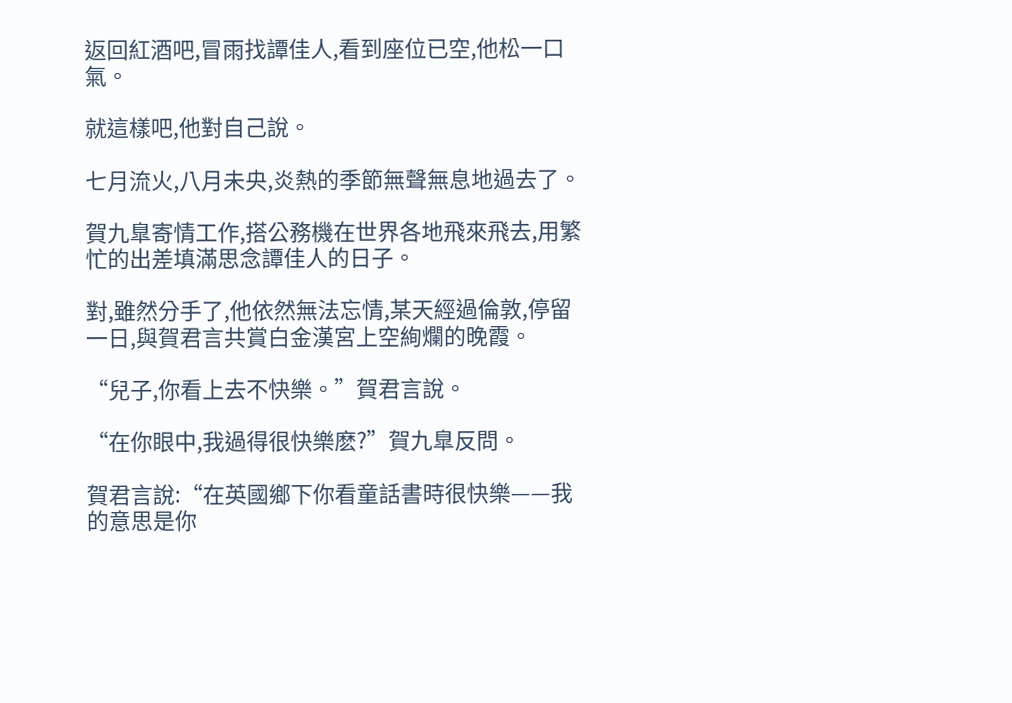返回紅酒吧,冒雨找譚佳人,看到座位已空,他松一口氣。

就這樣吧,他對自己說。

七月流火,八月未央,炎熱的季節無聲無息地過去了。

賀九臯寄情工作,搭公務機在世界各地飛來飛去,用繁忙的出差填滿思念譚佳人的日子。

對,雖然分手了,他依然無法忘情,某天經過倫敦,停留一日,與賀君言共賞白金漢宮上空絢爛的晚霞。

“兒子,你看上去不快樂。”賀君言說。

“在你眼中,我過得很快樂麽?”賀九臯反問。

賀君言說:“在英國鄉下你看童話書時很快樂——我的意思是你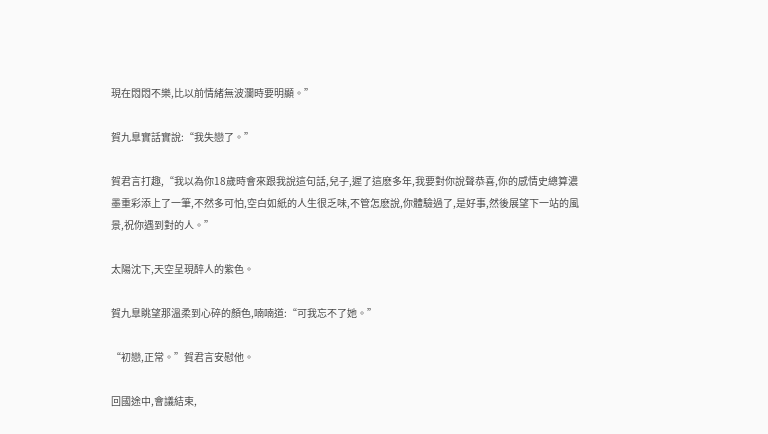現在悶悶不樂,比以前情緒無波瀾時要明顯。”

賀九臯實話實說:“我失戀了。”

賀君言打趣,“我以為你18歲時會來跟我說這句話,兒子,遲了這麽多年,我要對你說聲恭喜,你的感情史總算濃墨重彩添上了一筆,不然多可怕,空白如紙的人生很乏味,不管怎麽說,你體驗過了,是好事,然後展望下一站的風景,祝你遇到對的人。”

太陽沈下,天空呈現醉人的紫色。

賀九臯眺望那溫柔到心碎的顏色,喃喃道:“可我忘不了她。”

“初戀,正常。”賀君言安慰他。

回國途中,會議結束,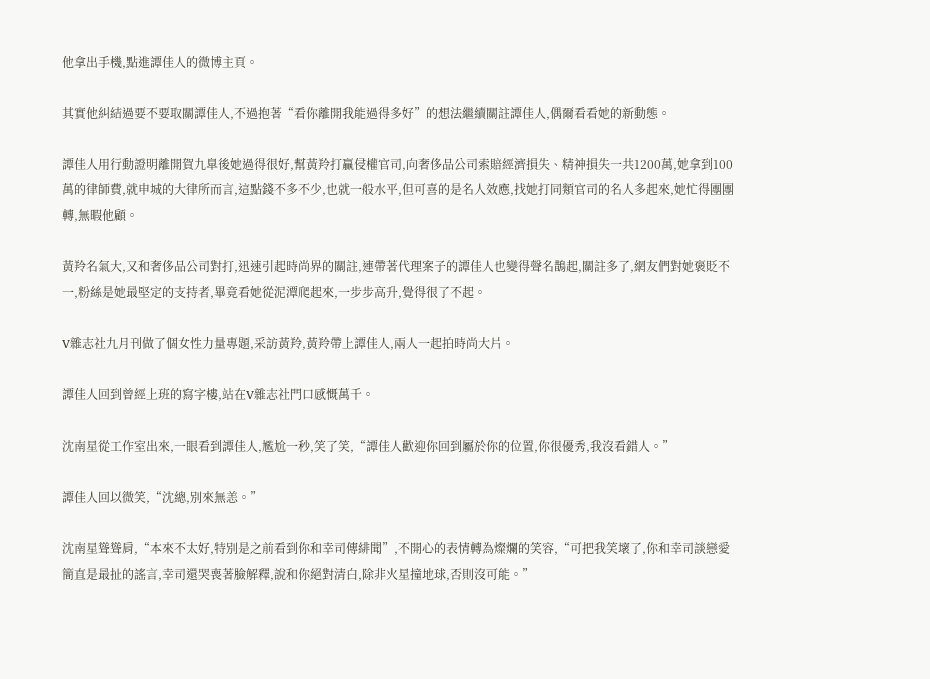他拿出手機,點進譚佳人的微博主頁。

其實他糾結過要不要取關譚佳人,不過抱著“看你離開我能過得多好”的想法繼續關註譚佳人,偶爾看看她的新動態。

譚佳人用行動證明離開賀九臯後她過得很好,幫黃羚打贏侵權官司,向奢侈品公司索賠經濟損失、精神損失一共1200萬,她拿到100萬的律師費,就申城的大律所而言,這點錢不多不少,也就一般水平,但可喜的是名人效應,找她打同類官司的名人多起來,她忙得團團轉,無暇他顧。

黃羚名氣大,又和奢侈品公司對打,迅速引起時尚界的關註,連帶著代理案子的譚佳人也變得聲名鵲起,關註多了,網友們對她褒貶不一,粉絲是她最堅定的支持者,畢竟看她從泥潭爬起來,一步步高升,覺得很了不起。

V雜志社九月刊做了個女性力量專題,采訪黃羚,黃羚帶上譚佳人,兩人一起拍時尚大片。

譚佳人回到曾經上班的寫字樓,站在V雜志社門口感慨萬千。

沈南星從工作室出來,一眼看到譚佳人,尷尬一秒,笑了笑,“譚佳人歡迎你回到屬於你的位置,你很優秀,我沒看錯人。”

譚佳人回以微笑,“沈總,別來無恙。”

沈南星聳聳肩,“本來不太好,特別是之前看到你和幸司傳緋聞”,不開心的表情轉為燦爛的笑容,“可把我笑壞了,你和幸司談戀愛簡直是最扯的謠言,幸司還哭喪著臉解釋,說和你絕對清白,除非火星撞地球,否則沒可能。”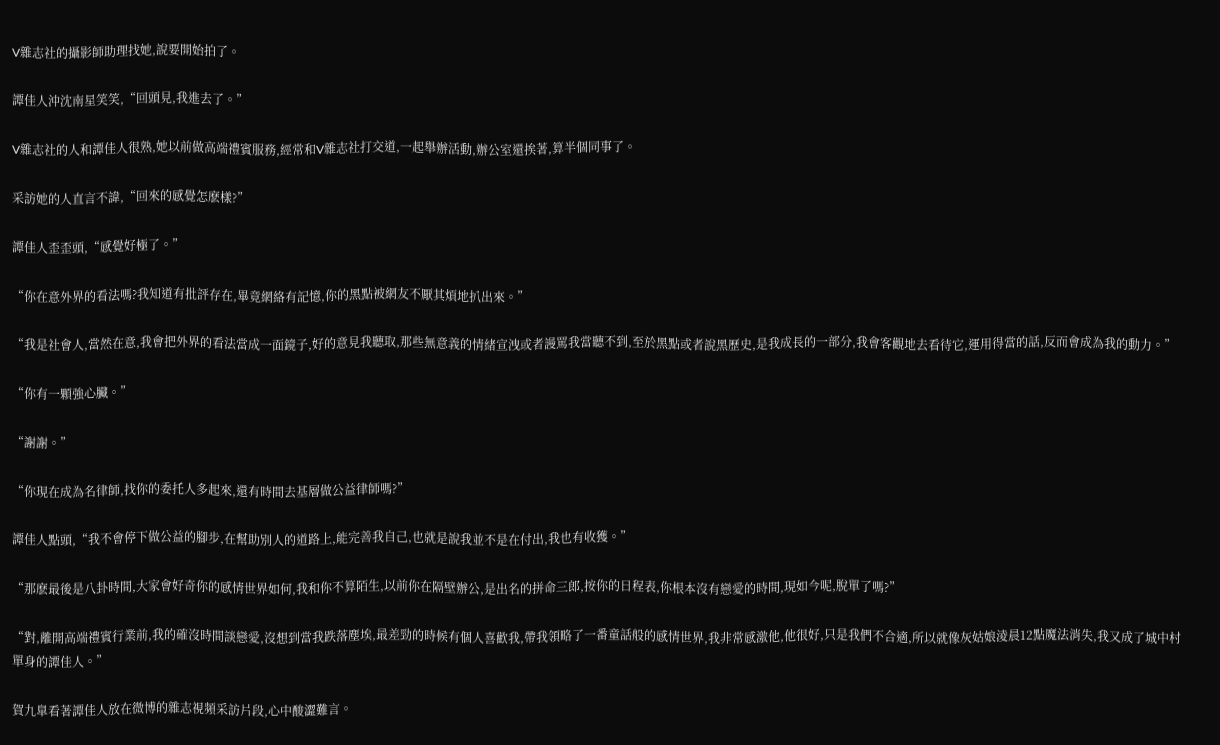V雜志社的攝影師助理找她,說要開始拍了。

譚佳人沖沈南星笑笑,“回頭見,我進去了。”

V雜志社的人和譚佳人很熟,她以前做高端禮賓服務,經常和V雜志社打交道,一起舉辦活動,辦公室還挨著,算半個同事了。

采訪她的人直言不諱,“回來的感覺怎麽樣?”

譚佳人歪歪頭,“感覺好極了。”

“你在意外界的看法嗎?我知道有批評存在,畢竟網絡有記憶,你的黑點被網友不厭其煩地扒出來。”

“我是社會人,當然在意,我會把外界的看法當成一面鏡子,好的意見我聽取,那些無意義的情緒宣洩或者謾罵我當聽不到,至於黑點或者說黑歷史,是我成長的一部分,我會客觀地去看待它,運用得當的話,反而會成為我的動力。”

“你有一顆強心臟。”

“謝謝。”

“你現在成為名律師,找你的委托人多起來,還有時間去基層做公益律師嗎?”

譚佳人點頭,“我不會停下做公益的腳步,在幫助別人的道路上,能完善我自己,也就是說我並不是在付出,我也有收獲。”

“那麽最後是八卦時間,大家會好奇你的感情世界如何,我和你不算陌生,以前你在隔壁辦公,是出名的拼命三郎,按你的日程表,你根本沒有戀愛的時間,現如今呢,脫單了嗎?”

“對,離開高端禮賓行業前,我的確沒時間談戀愛,沒想到當我跌落塵埃,最差勁的時候有個人喜歡我,帶我領略了一番童話般的感情世界,我非常感激他,他很好,只是我們不合適,所以就像灰姑娘淩晨12點魔法消失,我又成了城中村單身的譚佳人。”

賀九臯看著譚佳人放在微博的雜志視頻采訪片段,心中酸澀難言。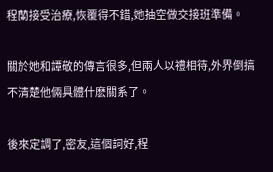程蘭接受治療,恢覆得不錯,她抽空做交接班準備。

關於她和譚敬的傳言很多,但兩人以禮相待,外界倒搞不清楚他倆具體什麽關系了。

後來定調了,密友,這個詞好,程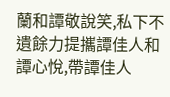蘭和譚敬說笑,私下不遺餘力提攜譚佳人和譚心悅,帶譚佳人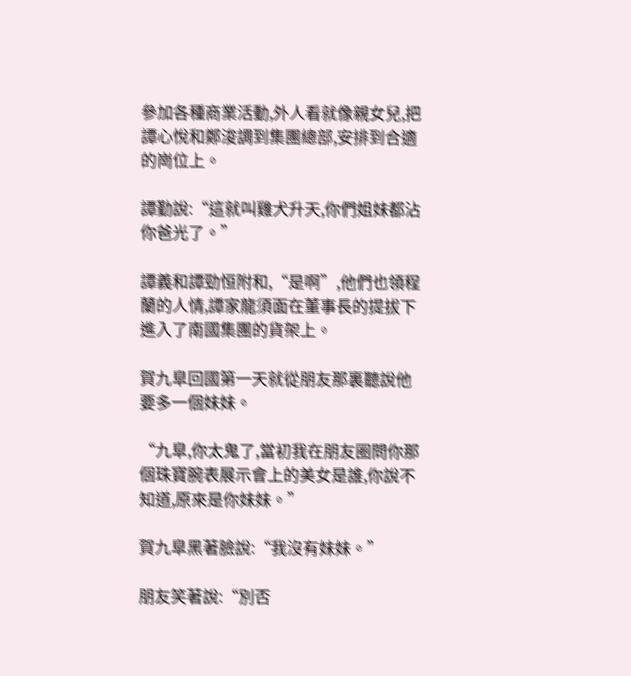參加各種商業活動,外人看就像親女兒,把譚心悅和鄭浚調到集團總部,安排到合適的崗位上。

譚勤說:“這就叫雞犬升天,你們姐妹都沾你爸光了。”

譚義和譚勁恒附和,“是啊”,他們也領程蘭的人情,譚家龍須面在董事長的提拔下進入了南國集團的貨架上。

賀九臯回國第一天就從朋友那裏聽說他要多一個妹妹。

“九臯,你太鬼了,當初我在朋友圈問你那個珠寶腕表展示會上的美女是誰,你說不知道,原來是你妹妹。”

賀九臯黑著臉說:“我沒有妹妹。”

朋友笑著說:“別否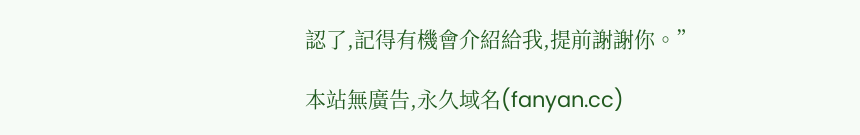認了,記得有機會介紹給我,提前謝謝你。”

本站無廣告,永久域名(fanyan.cc)